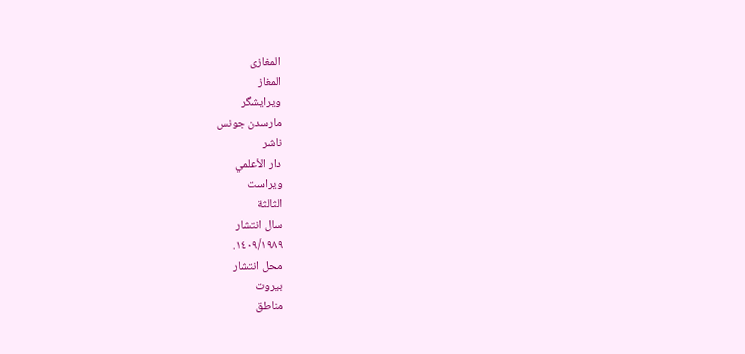المغازی
المغاز
ویرایشگر
مارسدن جونس
ناشر
دار الأعلمي
ویراست
الثالثة
سال انتشار
١٤٠٩/١٩٨٩.
محل انتشار
بيروت
مناطق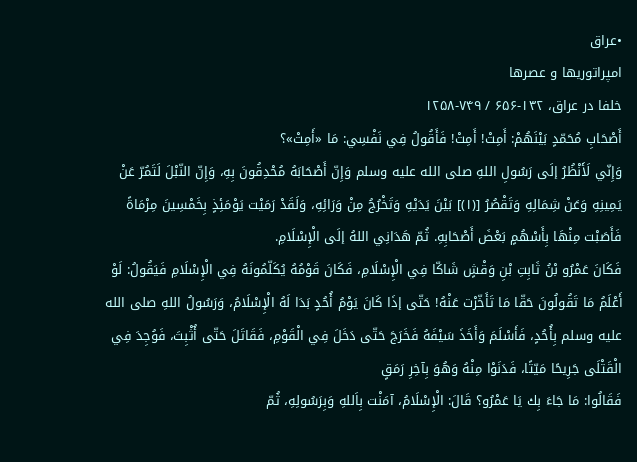•عراق
امپراتوریها و عصرها
خلفا در عراق، ۱۳۲-۶۵۶ / ۷۴۹-۱۲۵۸
أَصْحَابِ مُحَمّدٍ بَيْنَهُمْ: أَمِتْ! أَمِتْ! فَأَقُولُ فِي نَفْسِي: مَا «أَمِتْ»؟
وَإِنّي لَأَنْظُرُ إلَى رَسُولِ اللهِ صلى الله عليه وسلم وَإِنّ أَصْحَابَهُ مُحْدِقُونَ بِهِ، وَإِنّ النّبْلَ لَتَمُرّ عَنْ يَمِينِهِ وَعَنْ شِمَالِهِ وَتَقْصُرُ [(١)] بَيْنَ يَدَيْهِ وَتَخْرُجُ مِنْ وَرَائِهِ، وَلَقَدْ رَمَيْت يَوْمَئِذٍ بِخَمْسِينَ مِرْمَاةً فَأَصَبْت مِنْهَا بِأَسْهُمٍ بَعْضَ أَصْحَابِهِ. ثُمّ هَدَانِي اللهُ إلَى الْإِسْلَامِ.
فَكَانَ عَمْرُو بْنُ ثَابِتِ بْنِ وَقْشٍ شَاكّا فِي الْإِسْلَامِ، فَكَانَ قَوْمُهُ يُكَلّمُونَهُ فِي الْإِسْلَامِ فَيَقُولُ: لَوْ أَعْلَمُ مَا تَقُولُونَ حَقّا مَا تَأَخّرْت عَنْهُ! حَتّى إذَا كَانَ يَوْمُ أُحُدٍ بَدَا لَهُ الْإِسْلَامُ، وَرَسُولُ اللهِ صلى الله عليه وسلم بِأُحُدٍ، فَأَسْلَمَ وَأَخَذَ سَيْفَهُ فَخَرَجَ حَتّى دَخَلَ فِي الْقَوْمِ، فَقَاتَلَ حَتّى أُثْبِتَ، فَوُجِدَ فِي الْقَتْلَى جَرِيحًا مَيّتًا، فَدَنَوْا مِنْهُ وَهُوَ بِآخِرِ رَمَقٍ
فَقَالُوا: مَا جَاءَ بِك يَا عَمْرُو؟ قَالَ: الْإِسْلَامُ، آمَنْت بِاَللهِ وَبِرَسُولِهِ، ثُمّ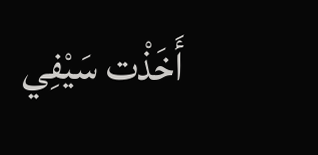أَخَذْت سَيْفِي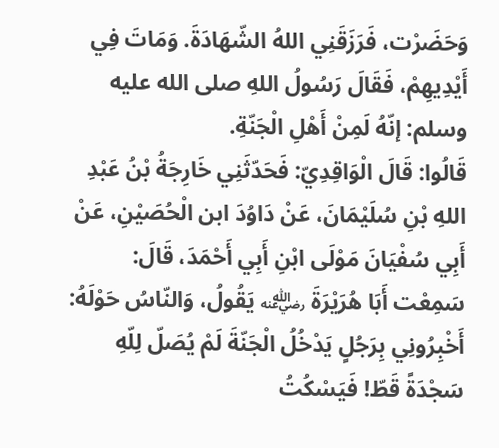وَحَضَرْت، فَرَزَقَنِي اللهُ الشّهَادَةَ. وَمَاتَ فِي أَيْدِيهِمْ، فَقَالَ رَسُولُ اللهِ صلى الله عليه وسلم: إنّهُ لَمِنْ أَهْلِ الْجَنّةِ.
قَالُوا: قَالَ الْوَاقِدِيّ: فَحَدّثَنِي خَارِجَةُ بْنُ عَبْدِ اللهِ بْنِ سُلَيْمَانَ، عَنْ دَاوُدَ ابن الْحُصَيْنِ، عَنْ أَبِي سُفْيَانَ مَوْلَى ابْنِ أَبِي أَحْمَدَ، قَالَ: سَمِعْت أَبَا هُرَيْرَةَ ﵁ يَقُولُ، وَالنّاسُ حَوْلَهُ: أَخْبِرُونِي بِرَجُلٍ يَدْخُلُ الْجَنّةَ لَمْ يُصَلّ لِلّهِ سَجْدَةً قَطّ! فَيَسْكُتُ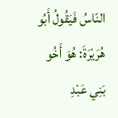النّاسُ فَيَقُولُ أَبُو هُرَيْرَةَ: هُوَ أَخُو بَنِي عَبْدِ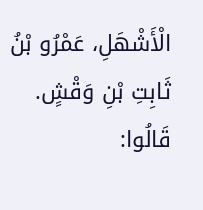الْأَشْهَلِ، عَمْرُو بْنُ ثَابِتِ بْنِ وَقْشٍ.
قَالُوا: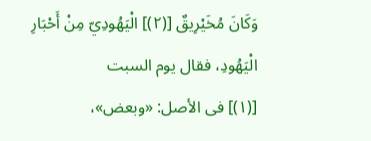وَكَانَ مُخَيْرِيقٌ [(٢)] الْيَهُودِيّ مِنْ أَحْبَارِ الْيَهُودِ، فقال يوم السبت
[(١)] فى الأصل: «وبعض»،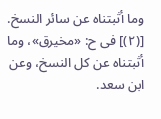وما أثبتناه عن سائر النسخ.
[(٢)] فى ح: «مخيرق»، وما أثبتناه عن كل النسخ، وعن ابن سعد.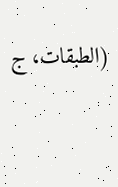(الطبقات، ج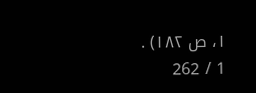١، ص ١٨٢) .
1 / 262